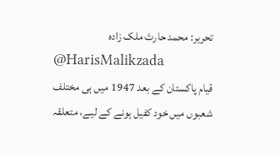تحریر: محمد حارث ملک زادہ
@HarisMalikzada
قیام پاکستان کے بعد 1947 میں ہی مختلف شعبوں میں خود کفیل ہونے کے لیے، متعلقہ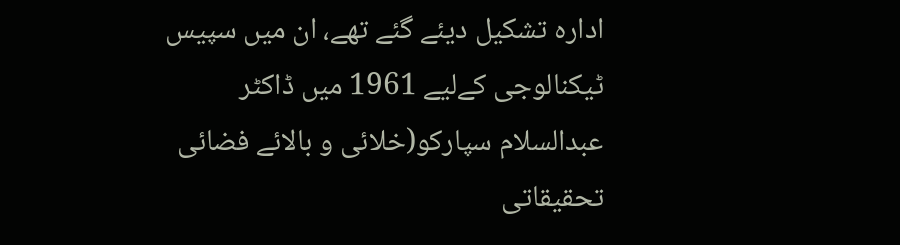ادارہ تشکیل دیئے گئے تھے، ان میں سپیس ٹیکنالوجی کےلیے 1961 میں ڈاکٹر عبدالسلام سپارکو(خلائی و بالائے فضائی تحقیقاتی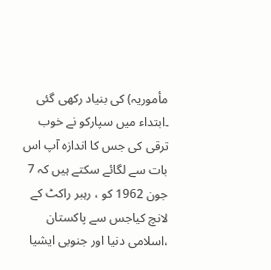مأموریہ) کی بنیاد رکھی گئی ۔ابتداء میں سپارکو نے خوب ترقی کی جس کا اندازہ آپ اس بات سے لگائے سکتے ہیں کہ 7 جون 1962 کو ، رہبر راکٹ کے لانچ کیاجس سے پاکستان ،اسلامی دنیا اور جنوبی ایشیا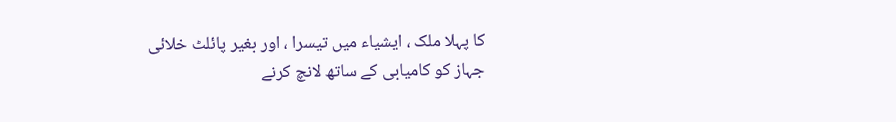کا پہلا ملک ، ایشیاء میں تیسرا ، اور بغیر پائلٹ خلائی جہاز کو کامیابی کے ساتھ لانچ کرنے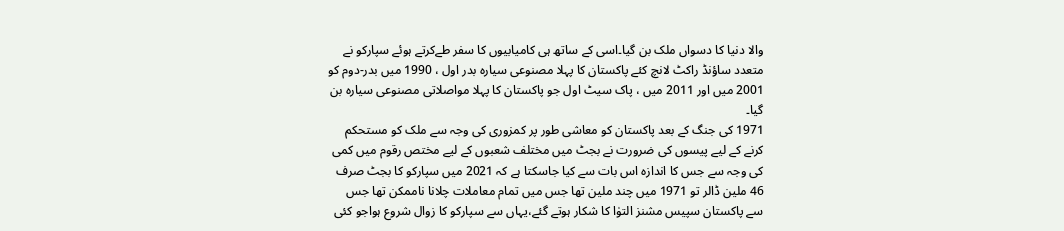والا دنیا کا دسواں ملک بن گیا۔اسی کے ساتھ ہی کامیابیوں کا سفر طےکرتے ہوئے سپارکو نے متعدد ساؤنڈ راکٹ لانچ کئے پاکستان کا پہلا مصنوعی سیارہ بدر اول ، 1990 میں بدر-دوم کو 2001 میں اور 2011 میں ، پاک سیٹ اول جو پاکستان کا پہلا مواصلاتی مصنوعی سیارہ بن گیا۔
1971 کی جنگ کے بعد پاکستان کو معاشی طور پر کمزوری کی وجہ سے ملک کو مستحکم کرنے کے لیے پیسوں کی ضرورت نے بجٹ میں مختلف شعبوں کے لیے مختص رقوم میں کمی کی وجہ سے جس کا اندازہ اس بات سے کیا جاسکتا ہے کہ 2021 میں سپارکو کا بجٹ صرف 46 ملین ڈالر تو 1971 میں چند ملین تھا جس میں تمام معاملات چلانا ناممکن تھا جس سے پاکستان سپیس مشنز التوٰا کا شکار ہوتے گئے،یہاں سے سپارکو کا زوال شروع ہواجو کئی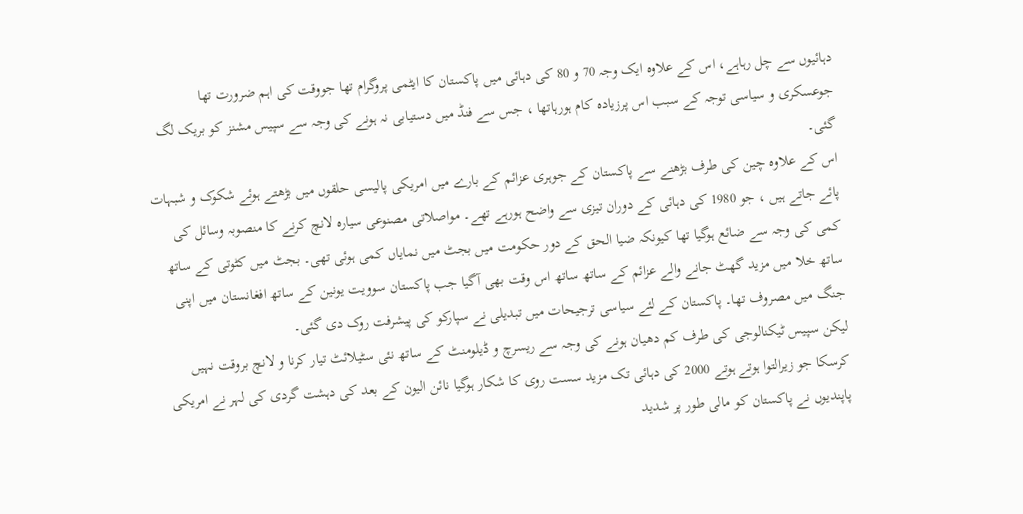دہائیوں سے چل رہاہے، اس کے علاوہ ایک وجہ 70 و 80 کی دہائی میں پاکستان کا ایٹمی پروگرام تھا جووقت کی اہم ضرورت تھا جوعسکری و سیاسی توجہ کے سبب اس پرزیادہ کام ہورہاتھا ، جس سے فنڈ میں دستیابی نہ ہونے کی وجہ سے سپیس مشنز کو بریک لگ گئی۔
اس کے علاوہ چین کی طرف بڑھنے سے پاکستان کے جوہری عزائم کے بارے میں امریکی پالیسی حلقوں میں بڑھتے ہوئے شکوک و شبہات پائے جاتے ہیں ، جو 1980 کی دہائی کے دوران تیزی سے واضح ہورہے تھے۔ مواصلاتی مصنوعی سیارہ لانچ کرنے کا منصوبہ وسائل کی کمی کی وجہ سے ضائع ہوگیا تھا کیونکہ ضیا الحق کے دور حکومت میں بجٹ میں نمایاں کمی ہوئی تھی۔ بجٹ میں کٹوتی کے ساتھ ساتھ خلا میں مزید گھٹ جانے والے عزائم کے ساتھ ساتھ اس وقت بھی آگیا جب پاکستان سوویت یونین کے ساتھ افغانستان میں اپنی جنگ میں مصروف تھا۔ پاکستان کے لئے سیاسی ترجیحات میں تبدیلی نے سپارکو کی پیشرفت روک دی گئی۔
لیکن سپیس ٹیکنالوجی کی طرف کم دھیان ہونے کی وجہ سے ریسرچ و ڈیلومنٹ کے ساتھ نئی سٹیلائٹ تیار کرنا و لانچ بروقت نہیں کرسکا جو زیرالتوا ہوتے ہوتے 2000 کی دہائی تک مزید سست روی کا شکار ہوگیا نائن الیون کے بعد کی دہشت گردی کی لہر نے امریکی پاپندیوں نے پاکستان کو مالی طور پر شدید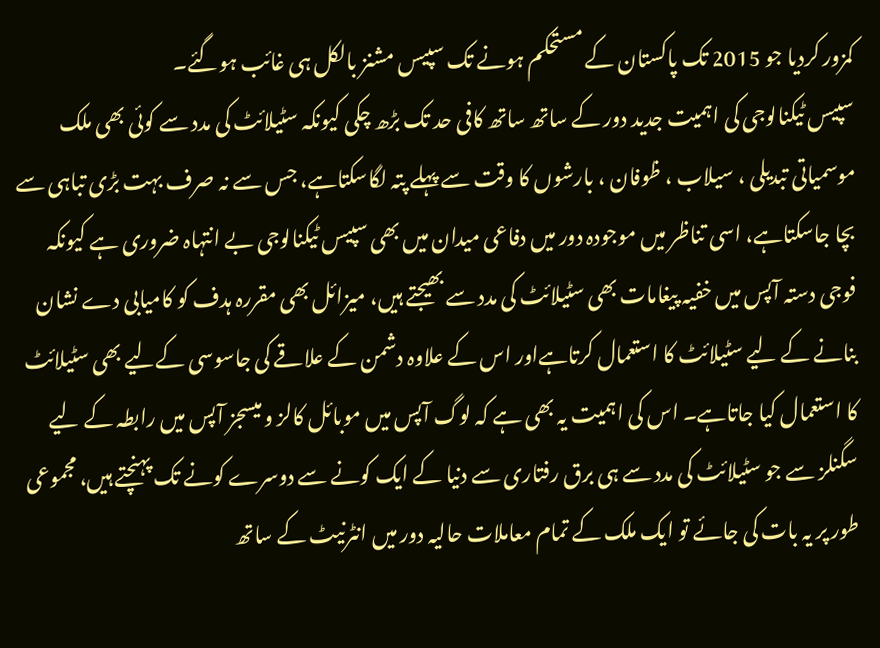کمزور کردیا جو 2015 تک پاکستان کے مستحکم ہونے تک سپیس مشنز بالکل ہی غائب ہوگئے۔
سپیس ٹیکنالوجی کی اہمیت جدید دور کے ساتھ ساتھ کافی حد تک بڑھ چکی کیونکہ سٹیلائٹ کی مدد سے کوئی بھی ملک موسمیاتی تبدیلی ، سیلاب ، ظوفان ، بارشوں کا وقت سے پہلے پتہ لگاسکتاہے، جس سے نہ صرف بہت بڑی تباہی سے بچا جاسکتاہے، اسی تناظر میں موجودہ دور میں دفاعی میدان میں بھی سپیس ٹیکنالوجی بے انتہاہ ضروری ہے کیونکہ فوجی دستہ آپس میں خفیہ پیغامات بھی سٹیلائٹ کی مدد سے بھیجتے ہیں، میزائل بھی مقررہ ہدف کو کامیابی دے نشان بنانے کے لیے سٹیلائٹ کا استعمال کرتاہےاور اس کے علاوہ دشمن کے علاقے کی جاسوسی کےلیے بھی سٹیلائٹ کا استعمال کیا جاتاہے۔ اس کی اہمیت یہ بھی ہے کہ لوگ آپس میں موبائل کالز و میسجز آپس میں رابطہ کے لیے سگنلز سے جو سٹیلائٹ کی مدد سے ہی برق رفتاری سے دنیا کے ایک کونے سے دوسرے کونے تک پہنچتے ہیں، مجموعی طور پر یہ بات کی جائے تو ایک ملک کے تمام معاملات حالیہ دور میں انٹرنیٹ کے ساتھ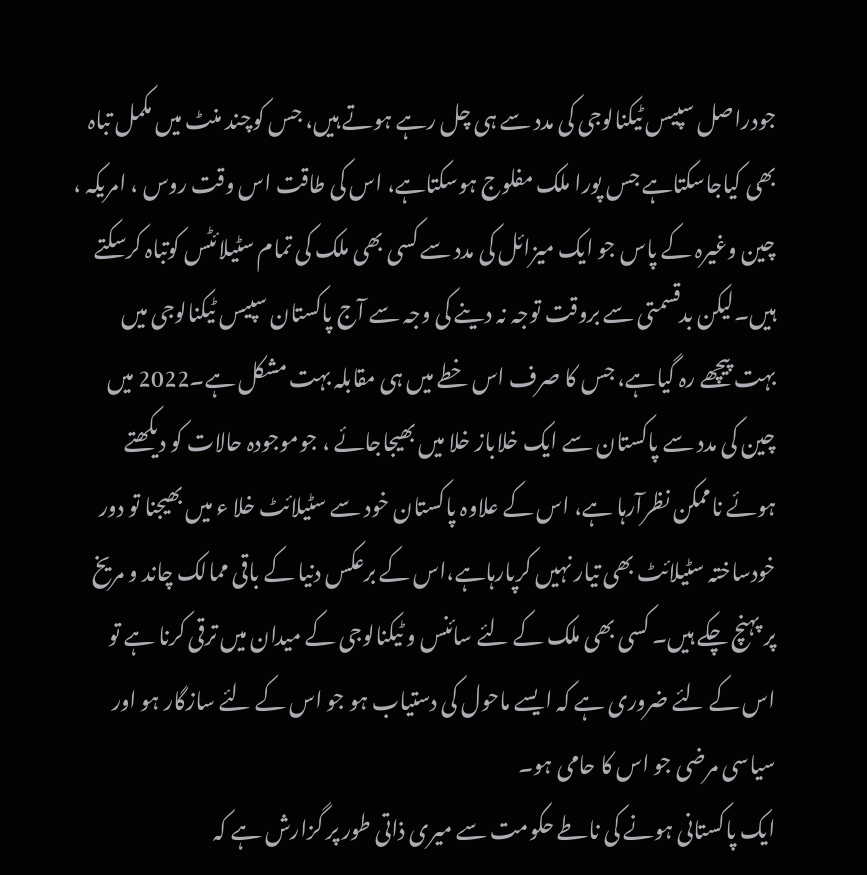جودراصل سپیس ٹیکنالوجی کی مدد سے ہی چل رہے ہوتے ہیں، جس کوچند منٹ میں مکمل تباہ بھی کیاجاسکتاہے جس پورا ملک مفلوج ہوسکتاہے، اس کی طاقت اس وقت روس ، امریکہ ، چین وغیرہ کے پاس جو ایک میزائل کی مدد سے کسی بھی ملک کی تمام سٹیلائٹس کوتباہ کرسکتے ہیں۔لیکن بدقسمتی سے بروقت توجہ نہ دینے کی وجہ سے آج پاکستان سپیس ٹیکنالوجی میں بہت پیچھے رہ گیاہے، جس کا صرف اس خطے میں ہی مقابلہ بہت مشکل ہے۔2022 میں چین کی مدد سے پاکستان سے ایک خلاباز خلا میں بھیجاجائے ، جوموجودہ حالات کو دیکھتے ہوئے ناممکن نظرآرہا ہے، اس کے علاوہ پاکستان خود سے سٹیلائٹ خلا ء میں بھیجنا تو دور خودساختہ سٹیلائٹ بھی تیار نہیں کرپارہاہے،اس کے برعکس دنیا کے باقی ممالک چاند و مریخ پر پہنچ چکے ہیں۔ کسی بھی ملک کے لئے سائنس و ٹیکنالوجی کے میدان میں ترقی کرنا ہے تو اس کے لئے ضروری ہے کہ ایسے ماحول کی دستیاب ہو جو اس کے لئے سازگار ہو اور سیاسی مرضی جو اس کا حامی ہو۔
ایک پاکستانی ہونے کی ناطے حکومت سے میری ذاتی طور پر گزارش ہے کہ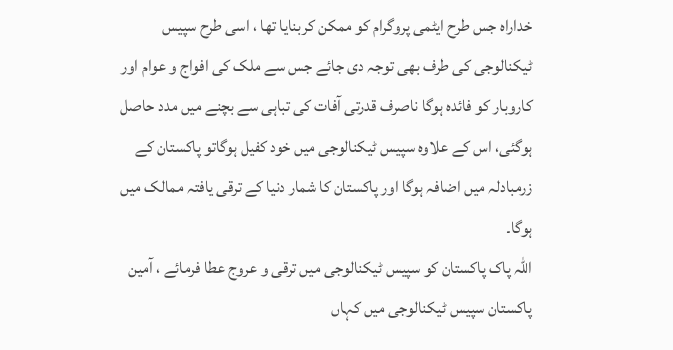خداراہ جس طرح ایٹمی پروگرام کو ممکن کربنایا تھا ، اسی طرح سپیس ٹیکنالوجی کی طرف بھی توجہ دی جائے جس سے ملک کی افواج و عوام اور کاروبار کو فائدہ ہوگا ناصرف قدرتی آفات کی تباہی سے بچنے میں مدد حاصل ہوگئی، اس کے علاوہ سپیس ٹیکنالوجی میں خود کفیل ہوگاتو پاکستان کے زرمبادلہ میں اضافہ ہوگا اور پاکستان کا شمار دنیا کے ترقی یافتہ ممالک میں ہوگا۔
اللہ پاک پاکستان کو سپیس ٹیکنالوجی میں ترقی و عروج عطا فرمائے ، آمین
پاکستان سپیس ٹیکنالوجی میں کہاں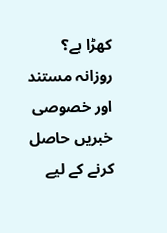کھڑا ہے؟
روزانہ مستند اور خصوصی خبریں حاصل کرنے کے لیے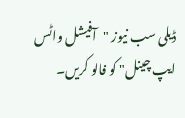ڈیلی سب نیوز "آفیشل واٹس ایپ چینل" کو فالو کریں۔